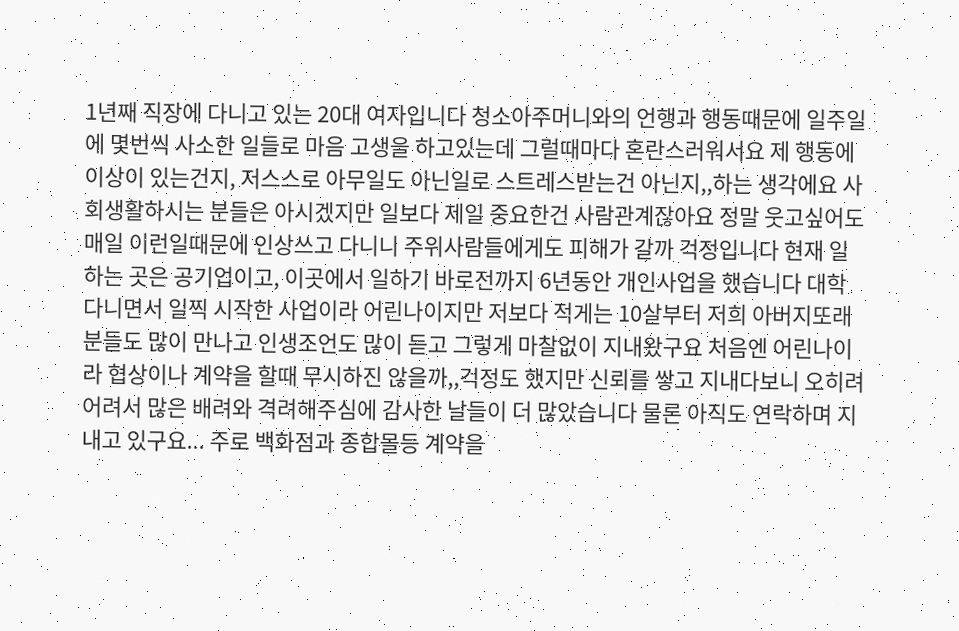1년째 직장에 다니고 있는 20대 여자입니다 청소아주머니와의 언행과 행동때문에 일주일에 몇번씩 사소한 일들로 마음 고생을 하고있는데 그럴때마다 혼란스러워서요 제 행동에 이상이 있는건지, 저스스로 아무일도 아닌일로 스트레스받는건 아닌지,,하는 생각에요 사회생활하시는 분들은 아시겠지만 일보다 제일 중요한건 사람관계잖아요 정말 웃고싶어도 매일 이런일때문에 인상쓰고 다니니 주위사람들에게도 피해가 갈까 걱정입니다 현재 일하는 곳은 공기업이고, 이곳에서 일하기 바로전까지 6년동안 개인사업을 했습니다 대학다니면서 일찍 시작한 사업이라 어린나이지만 저보다 적게는 10살부터 저희 아버지또래분들도 많이 만나고 인생조언도 많이 듣고 그렇게 마찰없이 지내왔구요 처음엔 어린나이라 협상이나 계약을 할때 무시하진 않을까,,걱정도 했지만 신뢰를 쌓고 지내다보니 오히려 어려서 많은 배려와 격려해주심에 감사한 날들이 더 많았습니다 물론 아직도 연락하며 지내고 있구요... 주로 백화점과 종합몰등 계약을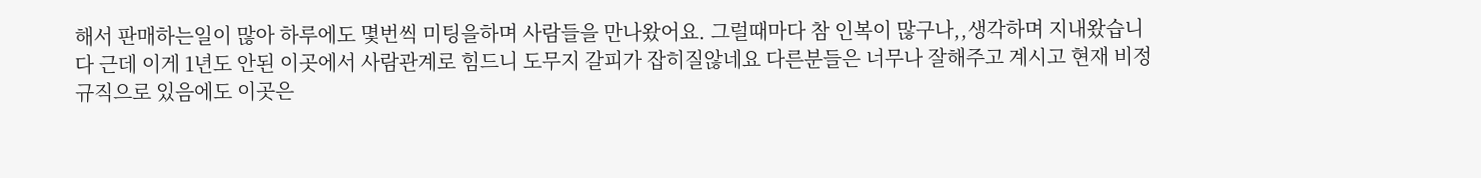해서 판매하는일이 많아 하루에도 몇번씩 미팅을하며 사람들을 만나왔어요. 그럴때마다 참 인복이 많구나,,생각하며 지내왔습니다 근데 이게 1년도 안된 이곳에서 사람관계로 힘드니 도무지 갈피가 잡히질않네요 다른분들은 너무나 잘해주고 계시고 현재 비정규직으로 있음에도 이곳은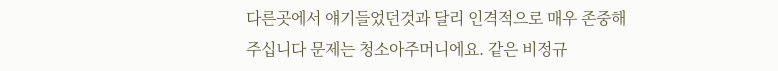다른곳에서 얘기들었던것과 달리 인격적으로 매우 존중해주십니다 문제는 청소아주머니에요. 같은 비정규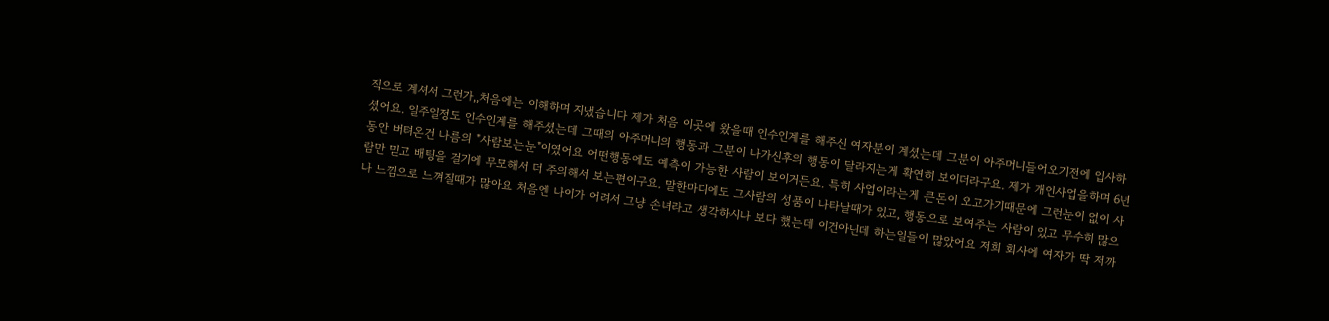직으로 계셔서 그런가,,처음에는 이해하며 지냈습니다 제가 처음 이곳에 왔을때 인수인계를 해주신 여자분이 계셨는데 그분이 아주머니들어오기전에 입사하셨어요. 일주일정도 인수인계를 해주셨는데 그때의 아주머니의 행동과 그분이 나가신후의 행동이 달라지는게 확연히 보이더라구요. 제가 개인사업을하며 6년동안 버텨온건 나름의 "사람보는눈"이였어요 어떤행동에도 예측이 가능한 사람이 보이거든요. 특히 사업이라는게 큰돈이 오고가기때문에 그런눈이 없이 사람만 믿고 배팅을 걸기에 무모해서 더 주의해서 보는편이구요. 말한마디에도 그사람의 성품이 나타날때가 있고, 행동으로 보여주는 사람이 있고 무수히 많으나 느낌으로 느껴질때가 많아요 처음엔 나이가 어려서 그냥 손녀라고 생각하시나 보다 했는데 이건아닌데 하는일들이 많았어요 저희 회사에 여자가 딱 저까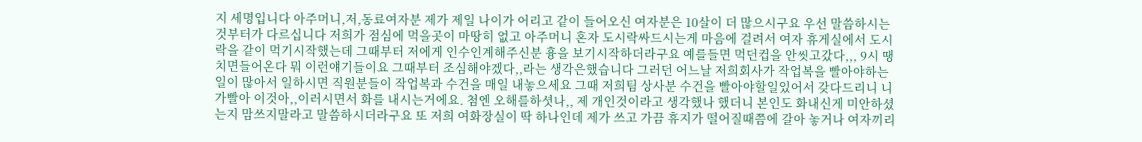지 세명입니다 아주머니,저,동료여자분 제가 제일 나이가 어리고 같이 들어오신 여자분은 10살이 더 많으시구요 우선 말씀하시는것부터가 다르십니다 저희가 점심에 먹을곳이 마땅히 없고 아주머니 혼자 도시락싸드시는게 마음에 걸려서 여자 휴게실에서 도시락을 같이 먹기시작했는데 그때부터 저에게 인수인계해주신분 흉을 보기시작하더라구요 예를들면 먹던컵을 안씻고갔다,,, 9시 땡치면들어온다 뭐 이런얘기들이요 그때부터 조심해야겠다,,라는 생각은했습니다 그러던 어느날 저희회사가 작업복을 빨아야하는일이 많아서 일하시면 직원분들이 작업복과 수건을 매일 내놓으세요 그때 저희팀 상사분 수건을 빨아야할일있어서 갖다드리니 니가빨아 이것아,,이러시면서 화를 내시는거에요. 첨엔 오해를하셧나,, 제 개인것이라고 생각했나 했더니 본인도 화내신게 미안하셨는지 맘쓰지말라고 말씀하시더라구요 또 저희 여화장실이 딱 하나인데 제가 쓰고 가끔 휴지가 떨어질때쯤에 갈아 놓거나 여자끼리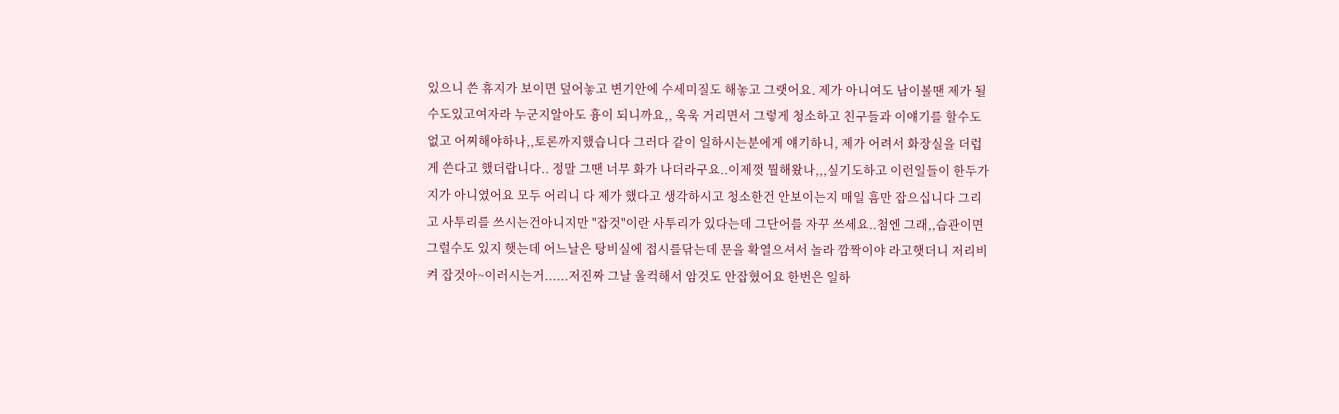있으니 쓴 휴지가 보이면 덮어놓고 변기안에 수세미질도 해놓고 그랫어요. 제가 아니여도 남이볼땐 제가 될수도있고여자라 누군지알아도 흉이 되니까요,, 욱욱 거리면서 그렇게 청소하고 친구들과 이얘기를 할수도없고 어찌해야하나,,토론까지했습니다 그러다 같이 일하시는분에게 얘기하니, 제가 어려서 화장실을 더럽게 쓴다고 했더랍니다.. 정말 그땐 너무 화가 나더라구요..이제껏 뭘해왔나,,,싶기도하고 이런일들이 한두가지가 아니였어요 모두 어리니 다 제가 했다고 생각하시고 청소한건 안보이는지 매일 흠만 잡으십니다 그리고 사투리를 쓰시는건아니지만 "잡것"이란 사투리가 있다는데 그단어를 자꾸 쓰세요..첨엔 그래,,습관이면 그럴수도 있지 햇는데 어느날은 탕비실에 접시를닦는데 문을 확열으셔서 놀라 깜짝이야 라고햇더니 저리비켜 잡것아~이러시는거......저진짜 그날 울컥해서 암것도 안잡혔어요 한번은 일하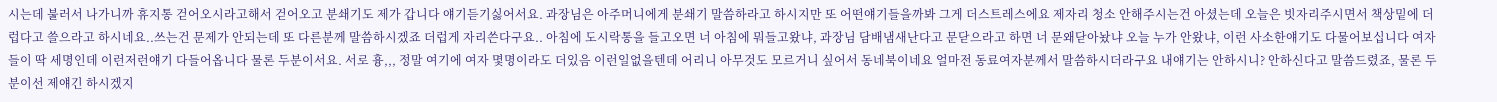시는데 불러서 나가니까 휴지통 걷어오시라고해서 걷어오고 분쇄기도 제가 갑니다 얘기듣기싫어서요. 과장님은 아주머니에게 분쇄기 말씀하라고 하시지만 또 어떤얘기들을까봐 그게 더스트레스에요 제자리 청소 안해주시는건 아셨는데 오늘은 빗자리주시면서 책상밑에 더럽다고 쓸으라고 하시네요..쓰는건 문제가 안되는데 또 다른분께 말씀하시겠죠 더럽게 자리쓴다구요.. 아침에 도시락통을 들고오면 너 아침에 뭐들고왔냐, 과장님 담배냄새난다고 문닫으라고 하면 너 문왜닫아놨냐 오늘 누가 안왔냐, 이런 사소한얘기도 다물어보십니다 여자들이 딱 세명인데 이런저런얘기 다들어옵니다 물론 두분이서요. 서로 흉,,, 정말 여기에 여자 몇명이라도 더있음 이런일없을텐데 어리니 아무것도 모르거니 싶어서 동네북이네요 얼마전 동료여자분께서 말씀하시더라구요 내얘기는 안하시니? 안하신다고 말씀드렸죠, 물론 두분이선 제얘긴 하시겠지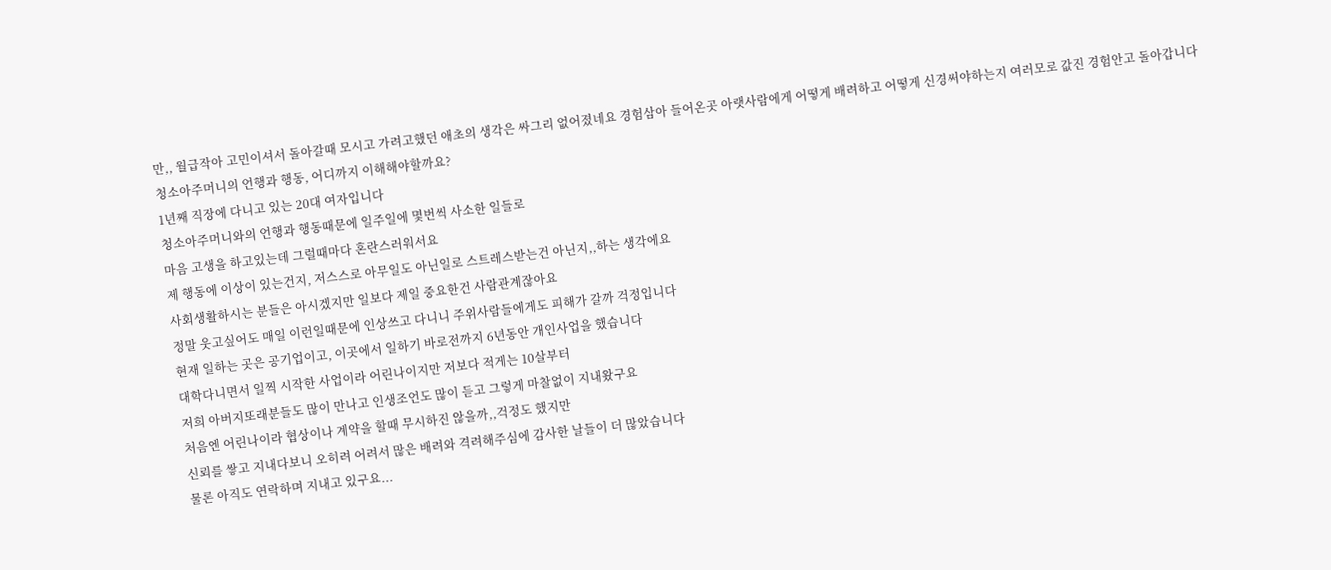만,, 월급작아 고민이셔서 돌아갈때 모시고 가려고했던 애초의 생각은 싸그리 없어졌네요 경험삼아 들어온곳 아랫사람에게 어떻게 배려하고 어떻게 신경써야하는지 여러모로 값진 경험안고 돌아갑니다
청소아주머니의 언행과 행동, 어디까지 이해해야할까요?
1년째 직장에 다니고 있는 20대 여자입니다
청소아주머니와의 언행과 행동때문에 일주일에 몇번씩 사소한 일들로
마음 고생을 하고있는데 그럴때마다 혼란스러워서요
제 행동에 이상이 있는건지, 저스스로 아무일도 아닌일로 스트레스받는건 아닌지,,하는 생각에요
사회생활하시는 분들은 아시겠지만 일보다 제일 중요한건 사람관계잖아요
정말 웃고싶어도 매일 이런일때문에 인상쓰고 다니니 주위사람들에게도 피해가 갈까 걱정입니다
현재 일하는 곳은 공기업이고, 이곳에서 일하기 바로전까지 6년동안 개인사업을 했습니다
대학다니면서 일찍 시작한 사업이라 어린나이지만 저보다 적게는 10살부터
저희 아버지또래분들도 많이 만나고 인생조언도 많이 듣고 그렇게 마찰없이 지내왔구요
처음엔 어린나이라 협상이나 계약을 할때 무시하진 않을까,,걱정도 했지만
신뢰를 쌓고 지내다보니 오히려 어려서 많은 배려와 격려해주심에 감사한 날들이 더 많았습니다
물론 아직도 연락하며 지내고 있구요...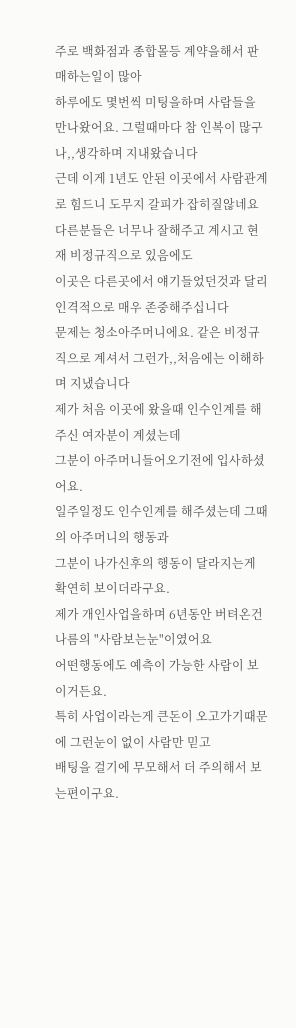주로 백화점과 종합몰등 계약을해서 판매하는일이 많아
하루에도 몇번씩 미팅을하며 사람들을 만나왔어요. 그럴때마다 참 인복이 많구나,,생각하며 지내왔습니다
근데 이게 1년도 안된 이곳에서 사람관계로 힘드니 도무지 갈피가 잡히질않네요
다른분들은 너무나 잘해주고 계시고 현재 비정규직으로 있음에도
이곳은 다른곳에서 얘기들었던것과 달리 인격적으로 매우 존중해주십니다
문제는 청소아주머니에요. 같은 비정규직으로 계셔서 그런가,,처음에는 이해하며 지냈습니다
제가 처음 이곳에 왔을때 인수인계를 해주신 여자분이 계셨는데
그분이 아주머니들어오기전에 입사하셨어요.
일주일정도 인수인계를 해주셨는데 그때의 아주머니의 행동과
그분이 나가신후의 행동이 달라지는게 확연히 보이더라구요.
제가 개인사업을하며 6년동안 버텨온건 나름의 "사람보는눈"이였어요
어떤행동에도 예측이 가능한 사람이 보이거든요.
특히 사업이라는게 큰돈이 오고가기때문에 그런눈이 없이 사람만 믿고
배팅을 걸기에 무모해서 더 주의해서 보는편이구요.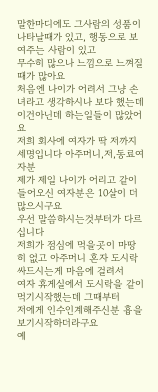말한마디에도 그사람의 성품이 나타날때가 있고, 행동으로 보여주는 사람이 있고
무수히 많으나 느낌으로 느껴질때가 많아요
처음엔 나이가 어려서 그냥 손녀라고 생각하시나 보다 했는데 이건아닌데 하는일들이 많았어요
저희 회사에 여자가 딱 저까지 세명입니다 아주머니,저,동료여자분
제가 제일 나이가 어리고 같이 들어오신 여자분은 10살이 더 많으시구요
우선 말씀하시는것부터가 다르십니다
저희가 점심에 먹을곳이 마땅히 없고 아주머니 혼자 도시락싸드시는게 마음에 걸려서
여자 휴게실에서 도시락을 같이 먹기시작했는데 그때부터
저에게 인수인계해주신분 흉을 보기시작하더라구요
예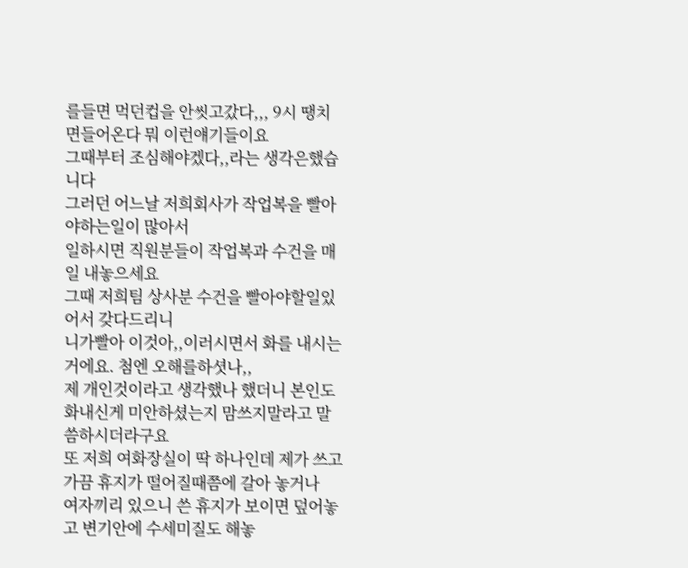를들면 먹던컵을 안씻고갔다,,, 9시 땡치면들어온다 뭐 이런얘기들이요
그때부터 조심해야겠다,,라는 생각은했습니다
그러던 어느날 저희회사가 작업복을 빨아야하는일이 많아서
일하시면 직원분들이 작업복과 수건을 매일 내놓으세요
그때 저희팀 상사분 수건을 빨아야할일있어서 갖다드리니
니가빨아 이것아,,이러시면서 화를 내시는거에요. 첨엔 오해를하셧나,,
제 개인것이라고 생각했나 했더니 본인도 화내신게 미안하셨는지 맘쓰지말라고 말씀하시더라구요
또 저희 여화장실이 딱 하나인데 제가 쓰고 가끔 휴지가 떨어질때쯤에 갈아 놓거나
여자끼리 있으니 쓴 휴지가 보이면 덮어놓고 변기안에 수세미질도 해놓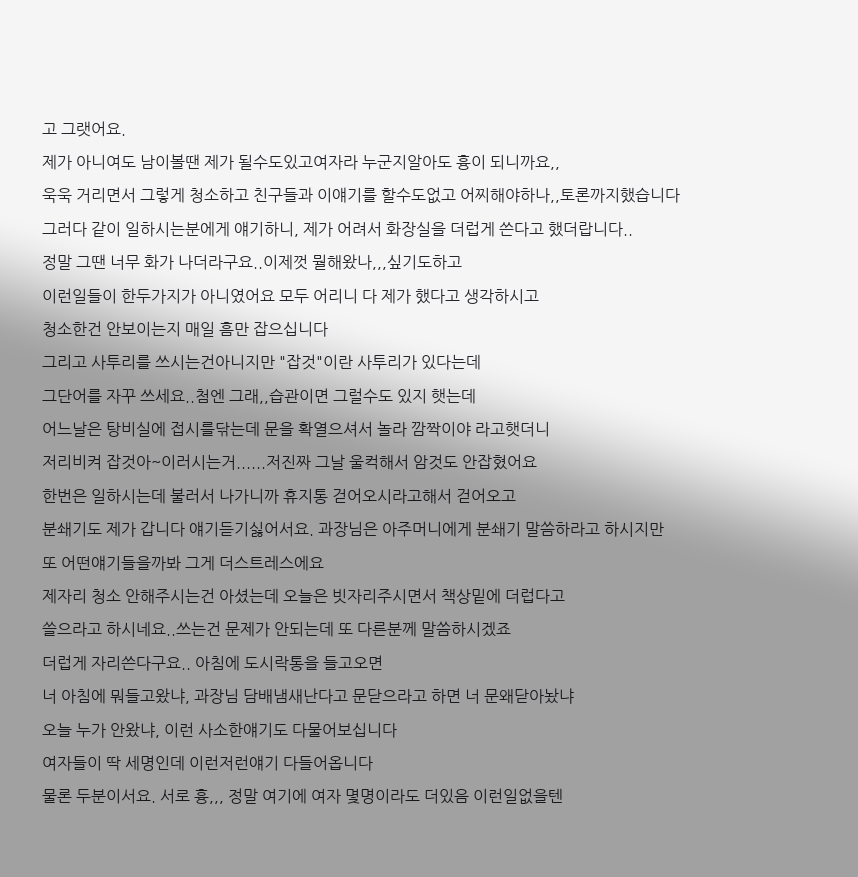고 그랫어요.
제가 아니여도 남이볼땐 제가 될수도있고여자라 누군지알아도 흉이 되니까요,,
욱욱 거리면서 그렇게 청소하고 친구들과 이얘기를 할수도없고 어찌해야하나,,토론까지했습니다
그러다 같이 일하시는분에게 얘기하니, 제가 어려서 화장실을 더럽게 쓴다고 했더랍니다..
정말 그땐 너무 화가 나더라구요..이제껏 뭘해왔나,,,싶기도하고
이런일들이 한두가지가 아니였어요 모두 어리니 다 제가 했다고 생각하시고
청소한건 안보이는지 매일 흠만 잡으십니다
그리고 사투리를 쓰시는건아니지만 "잡것"이란 사투리가 있다는데
그단어를 자꾸 쓰세요..첨엔 그래,,습관이면 그럴수도 있지 햇는데
어느날은 탕비실에 접시를닦는데 문을 확열으셔서 놀라 깜짝이야 라고햇더니
저리비켜 잡것아~이러시는거......저진짜 그날 울컥해서 암것도 안잡혔어요
한번은 일하시는데 불러서 나가니까 휴지통 걷어오시라고해서 걷어오고
분쇄기도 제가 갑니다 얘기듣기싫어서요. 과장님은 아주머니에게 분쇄기 말씀하라고 하시지만
또 어떤얘기들을까봐 그게 더스트레스에요
제자리 청소 안해주시는건 아셨는데 오늘은 빗자리주시면서 책상밑에 더럽다고
쓸으라고 하시네요..쓰는건 문제가 안되는데 또 다른분께 말씀하시겠죠
더럽게 자리쓴다구요.. 아침에 도시락통을 들고오면
너 아침에 뭐들고왔냐, 과장님 담배냄새난다고 문닫으라고 하면 너 문왜닫아놨냐
오늘 누가 안왔냐, 이런 사소한얘기도 다물어보십니다
여자들이 딱 세명인데 이런저런얘기 다들어옵니다
물론 두분이서요. 서로 흉,,, 정말 여기에 여자 몇명이라도 더있음 이런일없을텐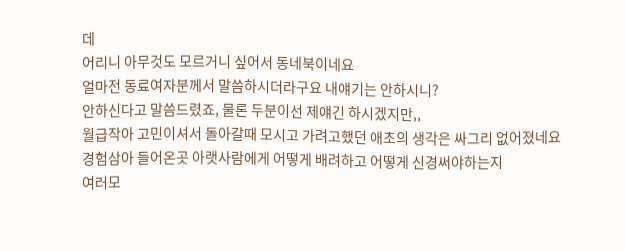데
어리니 아무것도 모르거니 싶어서 동네북이네요
얼마전 동료여자분께서 말씀하시더라구요 내얘기는 안하시니?
안하신다고 말씀드렸죠, 물론 두분이선 제얘긴 하시겠지만,,
월급작아 고민이셔서 돌아갈때 모시고 가려고했던 애초의 생각은 싸그리 없어졌네요
경험삼아 들어온곳 아랫사람에게 어떻게 배려하고 어떻게 신경써야하는지
여러모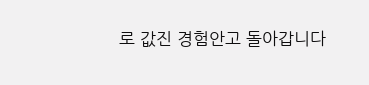로 값진 경험안고 돌아갑니다